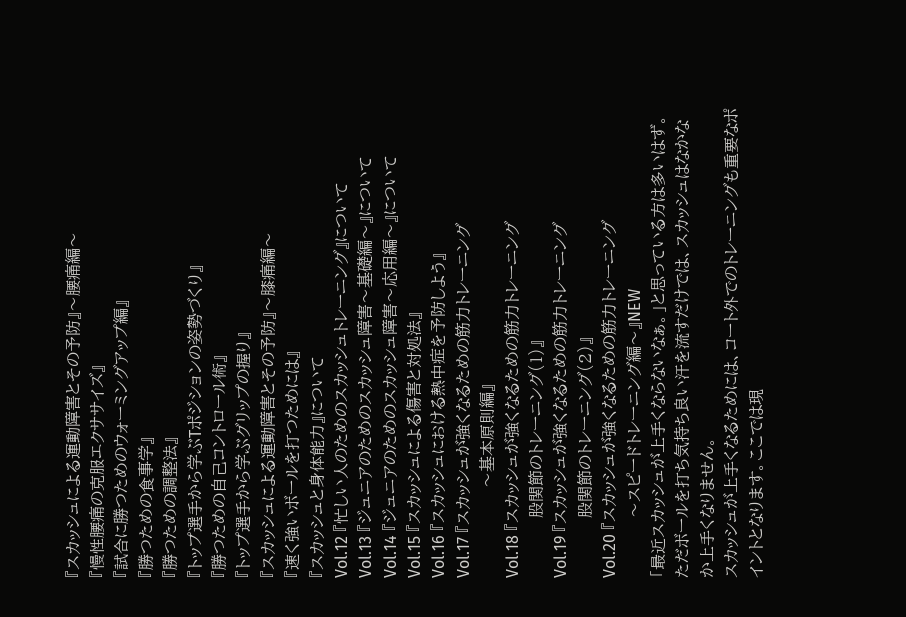『スカッシュによる運動障害とその予防』〜腰痛編〜
『慢性腰痛の克服エクササイズ』
『試合に勝つためのウォーミングアップ編』
『勝つための食事学』
『勝つための調整法』
『トップ選手から学ぶTポジションの姿勢づくり』
『勝つための自己コントロール術』
『トップ選手から学ぶグリップの握り』
『スカッシュによる運動障害とその予防』〜膝痛編〜
『速く強いボールを打つためには』
『スカッシュと身体能力』について
Vol.12 『忙しい人のためのスカッシュトレーニング』について
Vol.13 『ジュニアのためのスカッシュ障害〜基礎編〜』について
Vol.14 『ジュニアのためのスカッシュ障害〜応用編〜』について
Vol.15 『スカッシュによる傷害と対処法』
Vol.16 『スカッシュにおける熱中症を予防しよう』
Vol.17 『スカッシュが強くなるための筋力トレーニング
                  〜基本原則編』
Vol.18 『スカッシュが強くなるための筋力トレーニング
            股関節のトレーニング(1)』
Vol.19 『スカッシュが強くなるための筋力トレーニング
            股関節のトレーニング(2)』
Vol.20 『スカッシュが強くなるための筋力トレーニング
            〜スピードトレーニング編〜』NEW
「最近スカッシュが上手くならないなぁ。」と思っている方は多いはず。ただボールを打ち気持ち良い汗を流すだけでは、スカッシュはなかなか上手くなりません。
スカッシュが上手くなるためには、コート外でのトレーニングも重要なポイントとなります。ここでは現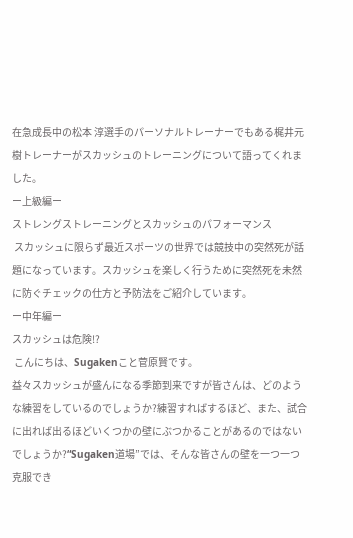在急成長中の松本 淳選手のパーソナルトレーナーでもある梶井元樹トレーナーがスカッシュのトレーニングについて語ってくれました。
ー上級編ー
ストレングストレーニングとスカッシュのパフォーマンス
 スカッシュに限らず最近スポーツの世界では競技中の突然死が話題になっています。スカッシュを楽しく行うために突然死を未然に防ぐチェックの仕方と予防法をご紹介しています。
ー中年編ー
スカッシュは危険!?
 こんにちは、Sugakenこと菅原賢です。
益々スカッシュが盛んになる季節到来ですが皆さんは、どのような練習をしているのでしょうか?練習すればするほど、また、試合に出れば出るほどいくつかの壁にぶつかることがあるのではないでしょうか?“Sugaken道場”では、そんな皆さんの壁を一つ一つ克服でき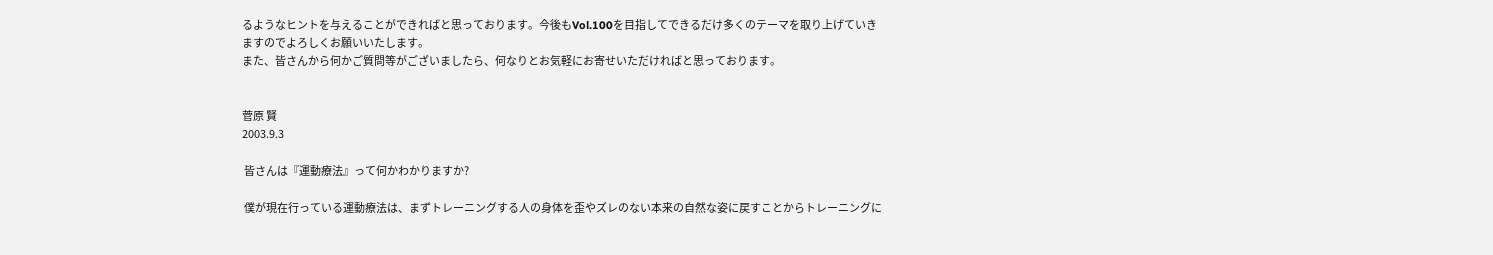るようなヒントを与えることができればと思っております。今後もVol.100を目指してできるだけ多くのテーマを取り上げていきますのでよろしくお願いいたします。
また、皆さんから何かご質問等がございましたら、何なりとお気軽にお寄せいただければと思っております。


菅原 賢
2003.9.3

 皆さんは『運動療法』って何かわかりますか?

 僕が現在行っている運動療法は、まずトレーニングする人の身体を歪やズレのない本来の自然な姿に戻すことからトレーニングに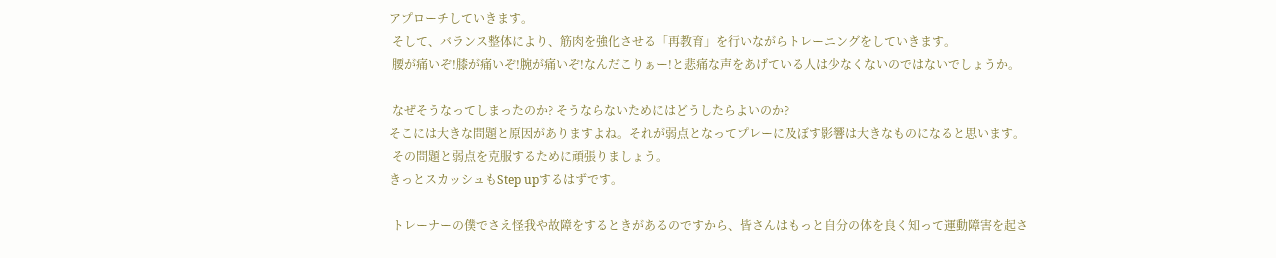アプローチしていきます。
 そして、バランス整体により、筋肉を強化させる「再教育」を行いながらトレーニングをしていきます。
 腰が痛いぞ!膝が痛いぞ!腕が痛いぞ!なんだこりぁー!と悲痛な声をあげている人は少なくないのではないでしょうか。

 なぜそうなってしまったのか? そうならないためにはどうしたらよいのか?
そこには大きな問題と原因がありますよね。それが弱点となってプレーに及ぼす影響は大きなものになると思います。
 その問題と弱点を克服するために頑張りましょう。
きっとスカッシュもStep upするはずです。

 トレーナーの僕でさえ怪我や故障をするときがあるのですから、皆さんはもっと自分の体を良く知って運動障害を起さ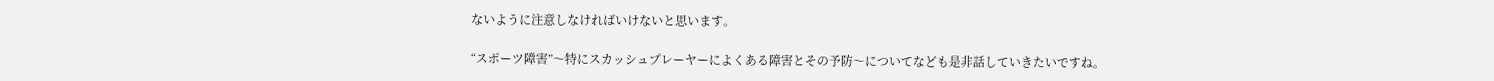ないように注意しなければいけないと思います。

“スポーツ障害”〜特にスカッシュプレーヤーによくある障害とその予防〜についてなども是非話していきたいですね。